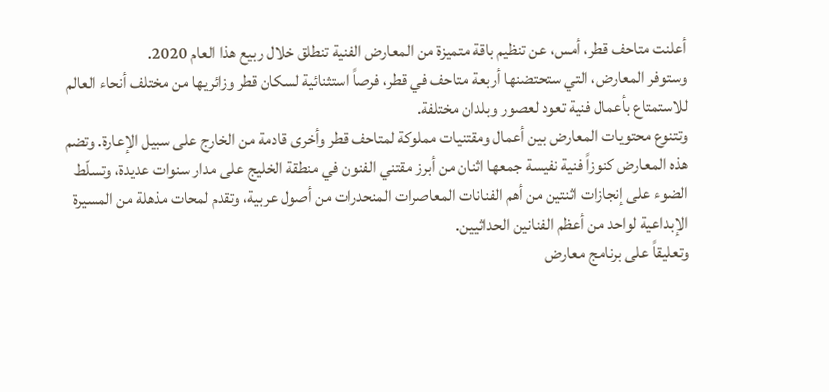أعلنت متاحف قطر، أمس، عن تنظيم باقة متميزة من المعارض الفنية تنطلق خلال ربيع هذا العام 2020.
وستوفر المعارض، التي ستحتضنها أربعة متاحف في قطر، فرصاً استثنائية لسكان قطر وزائريها من مختلف أنحاء العالم للاستمتاع بأعمال فنية تعود لعصور وبلدان مختلفة.
وتتنوع محتويات المعارض بين أعمال ومقتنيات مملوكة لمتاحف قطر وأخرى قادمة من الخارج على سبيل الإعارة. وتضم هذه المعارض كنوزاً فنية نفيسة جمعها اثنان من أبرز مقتني الفنون في منطقة الخليج على مدار سنوات عديدة، وتسلّط الضوء على إنجازات اثنتين من أهم الفنانات المعاصرات المنحدرات من أصول عربية، وتقدم لمحات مذهلة من المسيرة الإبداعية لواحد من أعظم الفنانين الحداثيين.
وتعليقاً على برنامج معارض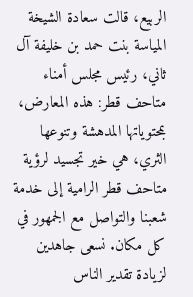الربيع، قالت سعادة الشيخة المياسة بنت حمد بن خليفة آل ثاني، رئيس مجلس أمناء متاحف قطر: هذه المعارض، بمحتوياتها المدهشة وتنوعها الثري، هي خير تجسيد لرؤية متاحف قطر الرامية إلى خدمة شعبنا والتواصل مع الجمهور في كل مكان. نسعى جاهدين لزيادة تقدير الناس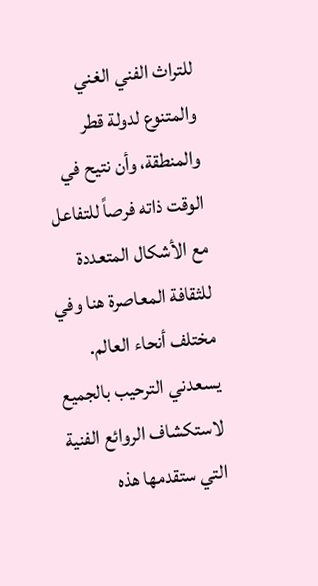للتراث الفني الغني والمتنوع لدولة قطر والمنطقة، وأن نتيح في الوقت ذاته فرصاً للتفاعل مع الأشكال المتعددة للثقافة المعاصرة هنا وفي مختلف أنحاء العالم. يسعدني الترحيب بالجميع لاستكشاف الروائع الفنية التي ستقدمها هذه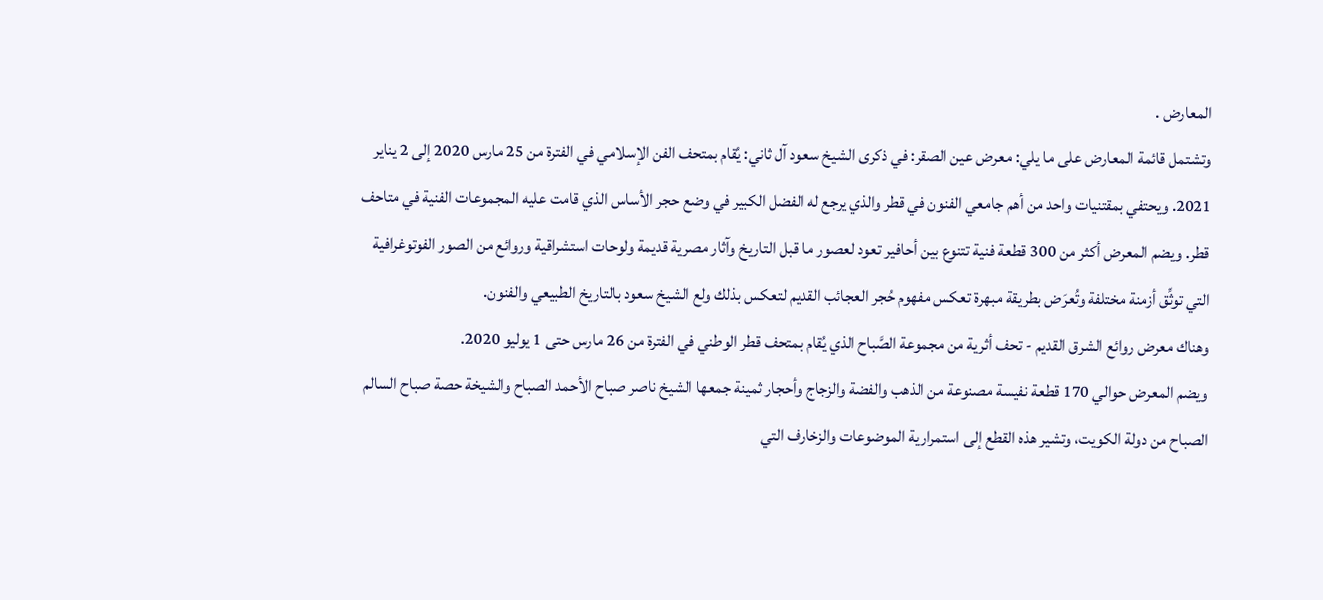المعارض .
وتشتمل قائمة المعارض على ما يلي: معرض عين الصقر: في ذكرى الشيخ سعود آل ثاني: يُقام بمتحف الفن الإسلامي في الفترة من 25 مارس 2020 إلى 2 يناير 2021. ويحتفي بمقتنيات واحد من أهم جامعي الفنون في قطر والذي يرجع له الفضل الكبير في وضع حجر الأساس الذي قامت عليه المجموعات الفنية في متاحف قطر. ويضم المعرض أكثر من 300 قطعة فنية تتنوع بين أحافير تعود لعصور ما قبل التاريخ وآثار مصرية قديمة ولوحات استشراقية وروائع من الصور الفوتوغرافية التي توثِّق أزمنة مختلفة وتُعرَض بطريقة مبهرة تعكس مفهوم حُجر العجائب القديم لتعكس بذلك ولع الشيخ سعود بالتاريخ الطبيعي والفنون.
وهناك معرض روائع الشرق القديم - تحف أثرية من مجموعة الصَّباح الذي يُقام بمتحف قطر الوطني في الفترة من 26 مارس حتى 1 يوليو 2020.
ويضم المعرض حوالي 170 قطعة نفيسة مصنوعة من الذهب والفضة والزجاج وأحجار ثمينة جمعها الشيخ ناصر صباح الأحمد الصباح والشيخة حصة صباح السالم الصباح من دولة الكويت، وتشير هذه القطع إلى استمرارية الموضوعات والزخارف التي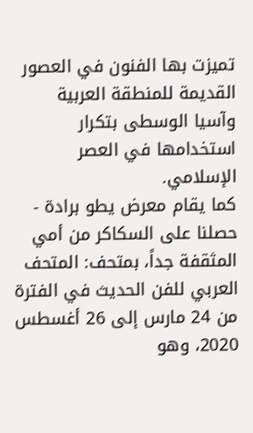تميزت بها الفنون في العصور القديمة للمنطقة العربية وآسيا الوسطى بتكرار استخدامها في العصر الإسلامي.
كما يقام معرض يطو برادة - حصلنا على السكاكر من أمي المثقفة جداً، بمتحف: المتحف العربي للفن الحديث في الفترة من 24 مارس إلى 26 أغسطس 2020، وهو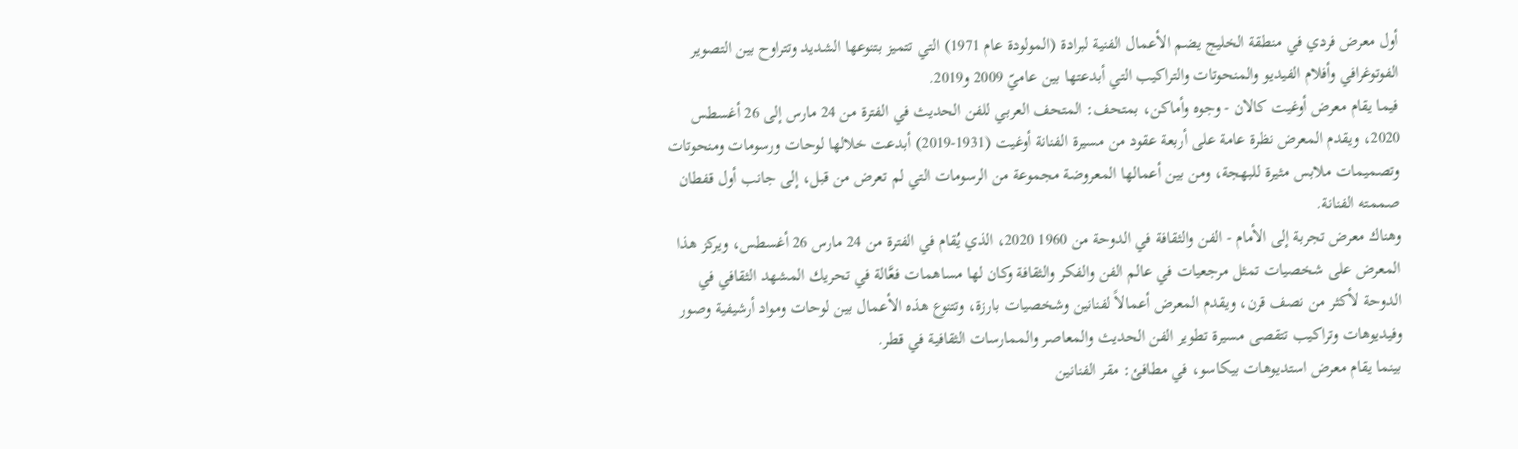أول معرض فردي في منطقة الخليج يضم الأعمال الفنية لبرادة (المولودة عام 1971) التي تتميز بتنوعها الشديد وتتراوح بين التصوير الفوتوغرافي وأفلام الفيديو والمنحوتات والتراكيب التي أبدعتها بين عاميّ 2009 و2019.
فيما يقام معرض أوغيت كالان - وجوه وأماكن، بمتحف: المتحف العربي للفن الحديث في الفترة من 24 مارس إلى 26 أغسطس 2020، ويقدم المعرض نظرة عامة على أربعة عقود من مسيرة الفنانة أوغيت (1931-2019) أبدعت خلالها لوحات ورسومات ومنحوتات وتصميمات ملابس مثيرة للبهجة، ومن بين أعمالها المعروضة مجموعة من الرسومات التي لم تعرض من قبل، إلى جانب أول قفطان صممته الفنانة.
وهناك معرض تجربة إلى الأمام - الفن والثقافة في الدوحة من 1960 2020، الذي يُقام في الفترة من 24 مارس 26 أغسطس، ويركز هذا المعرض على شخصيات تمثل مرجعيات في عالم الفن والفكر والثقافة وكان لها مساهمات فعَّالة في تحريك المشهد الثقافي في الدوحة لأكثر من نصف قرن، ويقدم المعرض أعمالاً لفنانين وشخصيات بارزة، وتتنوع هذه الأعمال بين لوحات ومواد أرشيفية وصور وفيديوهات وتراكيب تتقصى مسيرة تطوير الفن الحديث والمعاصر والممارسات الثقافية في قطر.
بينما يقام معرض استديوهات بيكاسو، في مطافئ: مقر الفنانين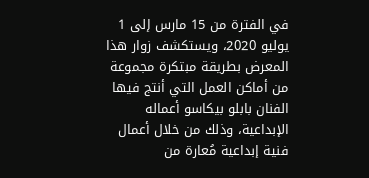في الفترة من 15 مارس إلى 1 يوليو 2020، ويستكشف زوار هذا المعرض بطريقة مبتكرة مجموعة من أماكن العمل التي أنتج فيها الفنان بابلو بيكاسو أعماله الإبداعية، وذلك من خلال أعمال فنية إبداعية مُعارة من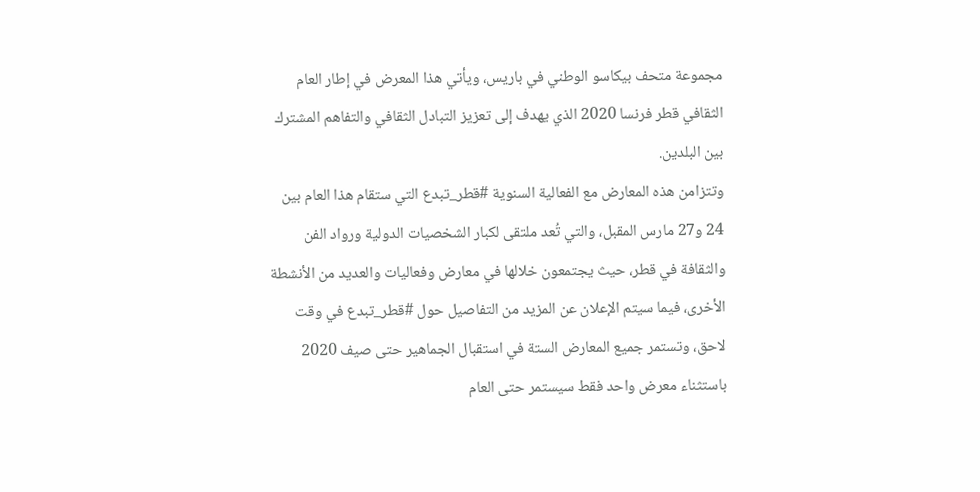مجموعة متحف بيكاسو الوطني في باريس، ويأتي هذا المعرض في إطار العام الثقافي قطر فرنسا 2020 الذي يهدف إلى تعزيز التبادل الثقافي والتفاهم المشترك بين البلدين.
وتتزامن هذه المعارض مع الفعالية السنوية #قطر_تبدع التي ستقام هذا العام بين 24 و27 مارس المقبل، والتي تُعد ملتقى لكبار الشخصيات الدولية ورواد الفن والثقافة في قطر، حيث يجتمعون خلالها في معارض وفعاليات والعديد من الأنشطة الأخرى، فيما سيتم الإعلان عن المزيد من التفاصيل حول #قطر_تبدع في وقت لاحق، وتستمر جميع المعارض الستة في استقبال الجماهير حتى صيف 2020 باستثناء معرض واحد فقط سيستمر حتى العام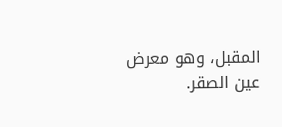المقبل، وهو معرض عين الصقر.